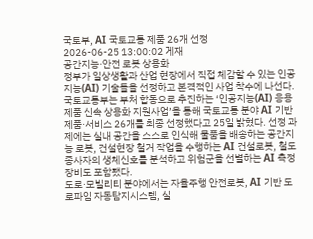국토부, AI 국토교통 제품 26개 선정
2026-06-25 13:00:02 게재
공간지능·안전 로봇 상용화
정부가 일상생활과 산업 현장에서 직접 체감할 수 있는 인공지능(AI) 기술들을 선정하고 본격적인 사업 착수에 나선다.
국토교통부는 부처 합동으로 추진하는 ‘인공지능(AI) 응용제품 신속 상용화 지원사업’을 통해 국토교통 분야 AI 기반 제품·서비스 26개를 최종 선정했다고 25일 밝혔다. 선정 과제에는 실내 공간을 스스로 인식해 물품을 배송하는 공간지능 로봇, 건설현장 철거 작업을 수행하는 AI 건설로봇, 철도 종사자의 생체신호를 분석하고 위험군을 선별하는 AI 측정장비도 포함됐다.
도로·모빌리티 분야에서는 자율주행 안전로봇, AI 기반 도로파임 자동탐지시스템, 실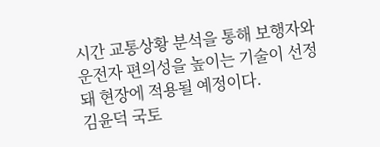시간 교통상황 분석을 통해 보행자와 운전자 편의성을 높이는 기술이 선정돼 현장에 적용될 예정이다.
김윤덕 국토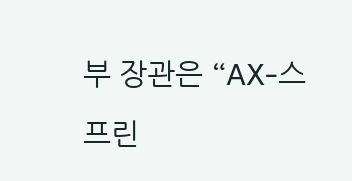부 장관은 “AX-스프린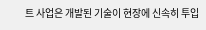트 사업은 개발된 기술이 현장에 신속히 투입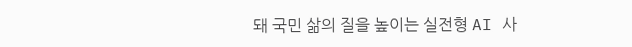돼 국민 삶의 질을 높이는 실전형 AI 사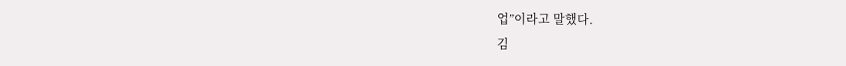업”이라고 말했다.
김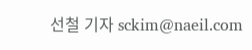선철 기자 sckim@naeil.com